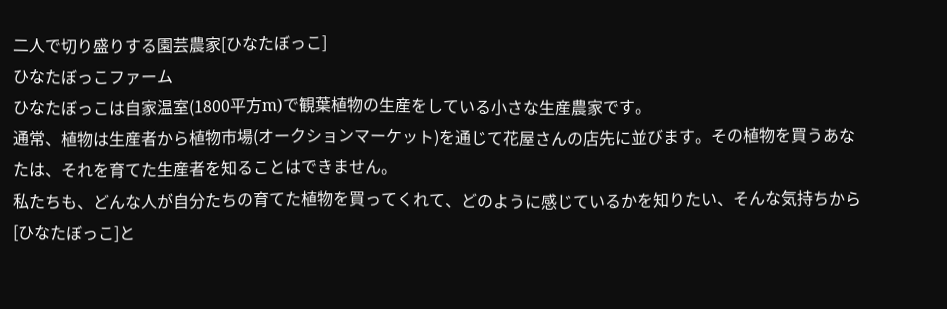二人で切り盛りする園芸農家[ひなたぼっこ]
ひなたぼっこファーム
ひなたぼっこは自家温室(1800平方m)で観葉植物の生産をしている小さな生産農家です。
通常、植物は生産者から植物市場(オークションマーケット)を通じて花屋さんの店先に並びます。その植物を買うあなたは、それを育てた生産者を知ることはできません。
私たちも、どんな人が自分たちの育てた植物を買ってくれて、どのように感じているかを知りたい、そんな気持ちから[ひなたぼっこ]と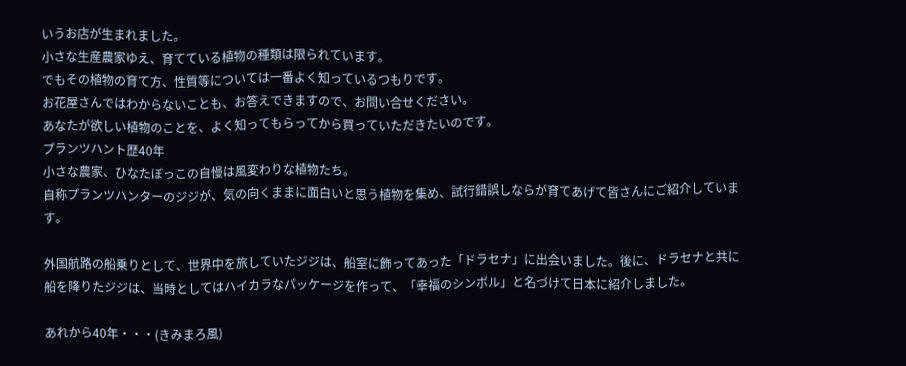いうお店が生まれました。
小さな生産農家ゆえ、育てている植物の種類は限られています。
でもその植物の育て方、性質等については一番よく知っているつもりです。
お花屋さんではわからないことも、お答えできますので、お問い合せください。
あなたが欲しい植物のことを、よく知ってもらってから買っていただきたいのです。
プランツハント歴40年
小さな農家、ひなたぼっこの自慢は風変わりな植物たち。
自称プランツハンターのジジが、気の向くままに面白いと思う植物を集め、試行錯誤しならが育てあげて皆さんにご紹介しています。

外国航路の船乗りとして、世界中を旅していたジジは、船室に飾ってあった「ドラセナ」に出会いました。後に、ドラセナと共に船を降りたジジは、当時としてはハイカラなパッケージを作って、「幸福のシンボル」と名づけて日本に紹介しました。

あれから40年・・・(きみまろ風)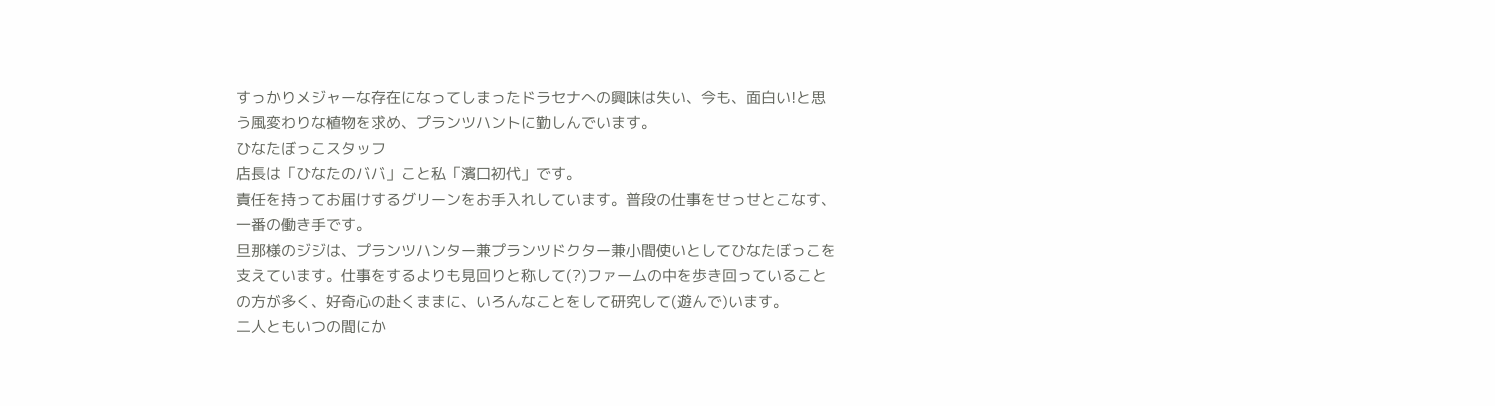すっかりメジャーな存在になってしまったドラセナへの興味は失い、今も、面白い!と思う風変わりな植物を求め、プランツハントに勤しんでいます。
ひなたぼっこスタッフ
店長は「ひなたのババ」こと私「濱口初代」です。
責任を持ってお届けするグリーンをお手入れしています。普段の仕事をせっせとこなす、一番の働き手です。
旦那様のジジは、プランツハンター兼プランツドクター兼小間使いとしてひなたぼっこを支えています。仕事をするよりも見回りと称して(?)ファームの中を歩き回っていることの方が多く、好奇心の赴くままに、いろんなことをして研究して(遊んで)います。
二人ともいつの間にか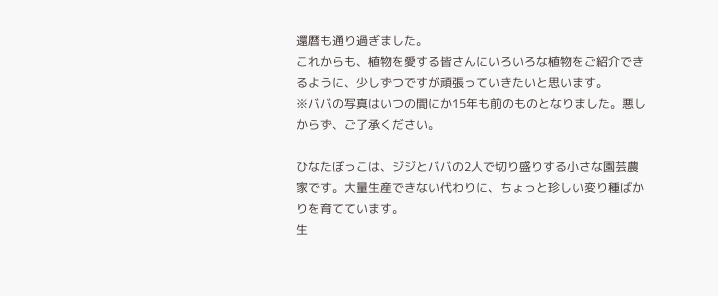還暦も通り過ぎました。
これからも、植物を愛する皆さんにいろいろな植物をご紹介できるように、少しずつですが頑張っていきたいと思います。
※ババの写真はいつの間にか15年も前のものとなりました。悪しからず、ご了承ください。

ひなたぼっこは、ジジとババの2人で切り盛りする小さな園芸農家です。大量生産できない代わりに、ちょっと珍しい変り種ばかりを育てています。
生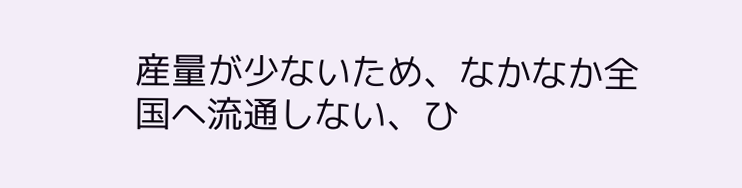産量が少ないため、なかなか全国へ流通しない、ひ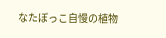なたぼっこ自慢の植物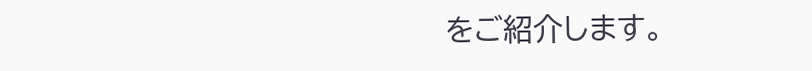をご紹介します。